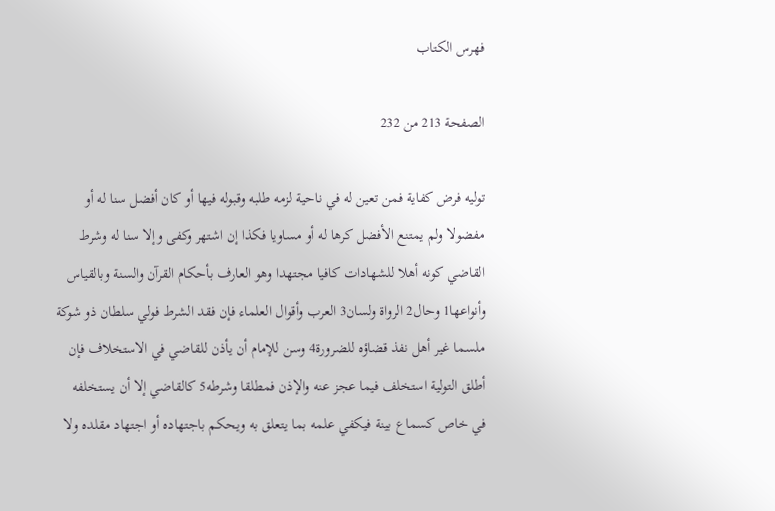فهرس الكتاب

الصفحة 213 من 232

توليه فرض كفاية فمن تعين له في ناحية لزمه طلبه وقبوله فيها أو كان أفضل سنا له أو مفضولا ولم يمتنع الأفضل كرها له أو مساويا فكذا إن اشتهر وكفى وإلا سنا له وشرط القاضي كونه أهلا للشهادات كافيا مجتهدا وهو العارف بأحكام القرآن والسنة وبالقياس وأنواعها1 وحال2 الرواة ولسان3 العرب وأقوال العلماء فإن فقد الشرط فولي سلطان ذو شوكة ملسما غير أهل نفذ قضاؤه للضرورة4 وسن للإمام أن يأذن للقاضي في الاستخلاف فإن أطلق التولية استخلف فيما عجز عنه والإذن فمطلقا وشرطه5 كالقاضي إلا أن يستخلفه في خاص كسماع بينة فيكفي علمه بما يتعلق به ويحكم باجتهاده أو اجتهاد مقلده ولا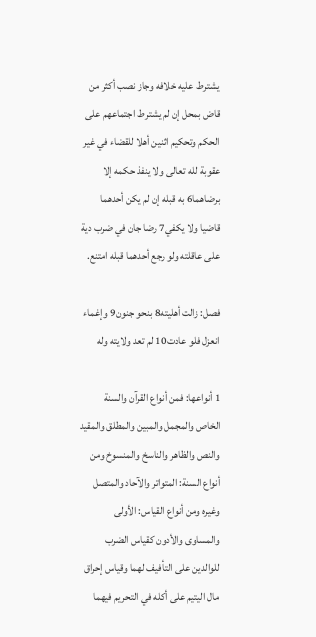يشترط عليه خلافه وجاز نصب أكثر من قاض بمحل إن لم يشترط اجتماعهم على الحكم وتحكيم اثنين أهلا للقضاء في غير عقوبة لله تعالى ولا ينفذ حكمه إلا برضاهما6 به قبله إن لم يكن أحدهما قاضيا ولا يكفي7 رضا جان في ضرب دية على عاقلته ولو رجع أحدهما قبله امتنع.

فصل: زالت أهليته8 بنحو جنون9 وإغماء انعزل فلو عادت10 لم تعد ولايته وله

1 أنواعها: فمن أنواع القرآن والسنة الخاص والمجمل والمبين والمطلق والمقيد والنص والظاهر والناسخ والمنسوخ ومن أنواع السنة: المتواتر والآحاد والمتصل وغيره ومن أنواع القياس: الأولى والمساوى والأدون كقياس الضرب للوالدين على التأفيف لهما وقياس إحراق مال اليتيم على أكله في التحريم فيهما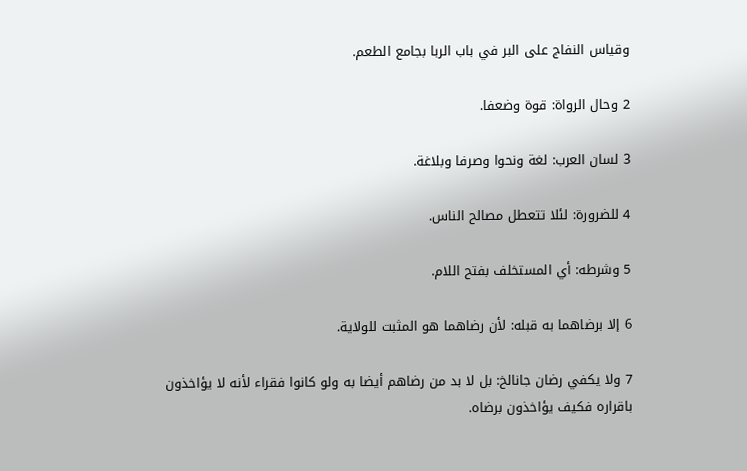وقياس النفاج على البر في باب الربا بجامع الطعم.

2 وحال الرواة: قوة وضعفا.

3 لسان العرب: لغة ونحوا وصرفا وبلاغة.

4 للضرورة: لئلا تتعطل مصالح الناس.

5 وشرطه: أي المستخلف بفتح اللام.

6 إلا برضاهما به قبله: لأن رضاهما هو المثبت للولاية.

7 ولا يكفي رضان جانالخ: بل لا بد من رضاهم أيضا به ولو كانوا فقراء لأنه لا يؤاخذون باقراره فكيف يؤاخذون برضاه.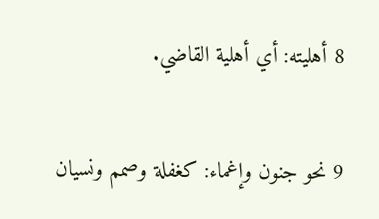8 أهليته: أي أهلية القاضي.

9 نحو جنون وإغماء: كغفلة وصمم ونسيان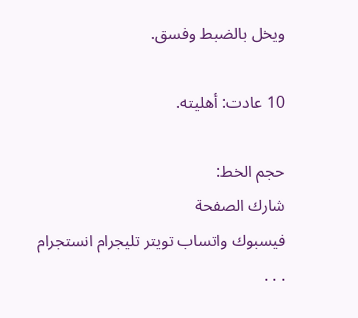ويخل بالضبط وفسق.

10 عادت: أهليته.

حجم الخط:
شارك الصفحة
فيسبوك واتساب تويتر تليجرام انستجرام
. . .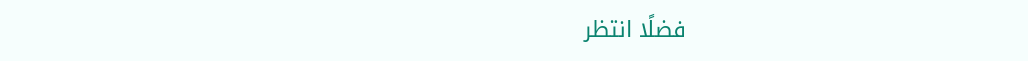فضلًا انتظر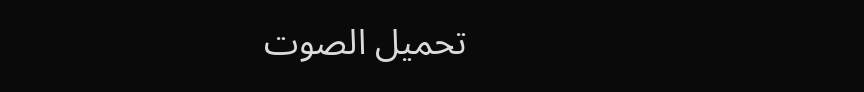تحميل الصوت